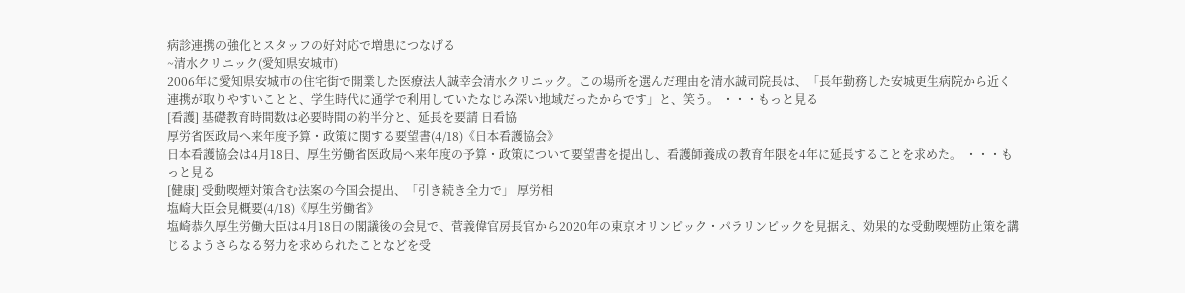病診連携の強化とスタッフの好対応で増患につなげる
~清水クリニック(愛知県安城市)
2006年に愛知県安城市の住宅街で開業した医療法人誠幸会清水クリニック。この場所を選んだ理由を清水誠司院長は、「長年勤務した安城更生病院から近く連携が取りやすいことと、学生時代に通学で利用していたなじみ深い地域だったからです」と、笑う。 ・・・もっと見る
[看護] 基礎教育時間数は必要時間の約半分と、延長を要請 日看協
厚労省医政局へ来年度予算・政策に関する要望書(4/18)《日本看護協会》
日本看護協会は4月18日、厚生労働省医政局へ来年度の予算・政策について要望書を提出し、看護師養成の教育年限を4年に延長することを求めた。 ・・・もっと見る
[健康] 受動喫煙対策含む法案の今国会提出、「引き続き全力で」 厚労相
塩崎大臣会見概要(4/18)《厚生労働省》
塩崎恭久厚生労働大臣は4月18日の閣議後の会見で、菅義偉官房長官から2020年の東京オリンピック・パラリンピックを見据え、効果的な受動喫煙防止策を講じるようさらなる努力を求められたことなどを受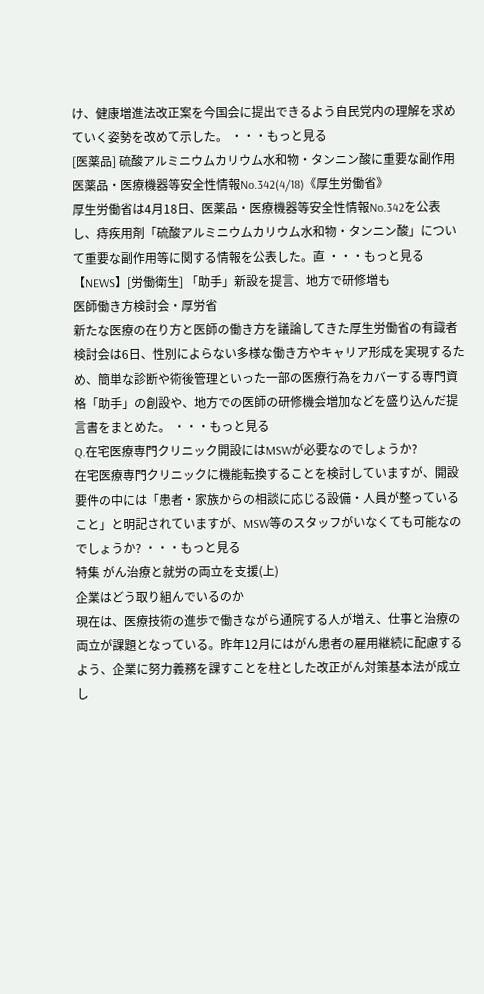け、健康増進法改正案を今国会に提出できるよう自民党内の理解を求めていく姿勢を改めて示した。 ・・・もっと見る
[医薬品] 硫酸アルミニウムカリウム水和物・タンニン酸に重要な副作用
医薬品・医療機器等安全性情報No.342(4/18)《厚生労働省》
厚生労働省は4月18日、医薬品・医療機器等安全性情報No.342を公表し、痔疾用剤「硫酸アルミニウムカリウム水和物・タンニン酸」について重要な副作用等に関する情報を公表した。直 ・・・もっと見る
【NEWS】[労働衛生] 「助手」新設を提言、地方で研修増も
医師働き方検討会・厚労省
新たな医療の在り方と医師の働き方を議論してきた厚生労働省の有識者検討会は6日、性別によらない多様な働き方やキャリア形成を実現するため、簡単な診断や術後管理といった一部の医療行為をカバーする専門資格「助手」の創設や、地方での医師の研修機会増加などを盛り込んだ提言書をまとめた。 ・・・もっと見る
Q.在宅医療専門クリニック開設にはMSWが必要なのでしょうか?
在宅医療専門クリニックに機能転換することを検討していますが、開設要件の中には「患者・家族からの相談に応じる設備・人員が整っていること」と明記されていますが、MSW等のスタッフがいなくても可能なのでしょうか? ・・・もっと見る
特集 がん治療と就労の両立を支援(上)
企業はどう取り組んでいるのか
現在は、医療技術の進歩で働きながら通院する人が増え、仕事と治療の両立が課題となっている。昨年12月にはがん患者の雇用継続に配慮するよう、企業に努力義務を課すことを柱とした改正がん対策基本法が成立し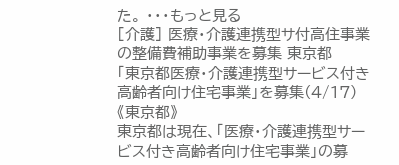た。 ・・・もっと見る
[介護] 医療・介護連携型サ付高住事業の整備費補助事業を募集 東京都
「東京都医療・介護連携型サービス付き高齢者向け住宅事業」を募集(4/17)《東京都》
東京都は現在、「医療・介護連携型サービス付き高齢者向け住宅事業」の募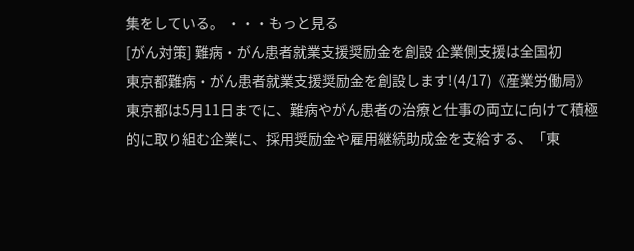集をしている。 ・・・もっと見る
[がん対策] 難病・がん患者就業支援奨励金を創設 企業側支援は全国初
東京都難病・がん患者就業支援奨励金を創設します!(4/17)《産業労働局》
東京都は5月11日までに、難病やがん患者の治療と仕事の両立に向けて積極的に取り組む企業に、採用奨励金や雇用継続助成金を支給する、「東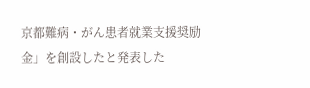京都難病・がん患者就業支援奨励金」を創設したと発表した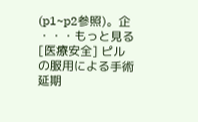(p1~p2参照)。企 ・・・もっと見る
[医療安全] ピルの服用による手術延期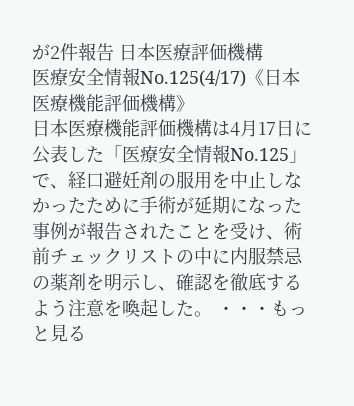が2件報告 日本医療評価機構
医療安全情報No.125(4/17)《日本医療機能評価機構》
日本医療機能評価機構は4月17日に公表した「医療安全情報No.125」で、経口避妊剤の服用を中止しなかったために手術が延期になった事例が報告されたことを受け、術前チェックリストの中に内服禁忌の薬剤を明示し、確認を徹底するよう注意を喚起した。 ・・・もっと見る